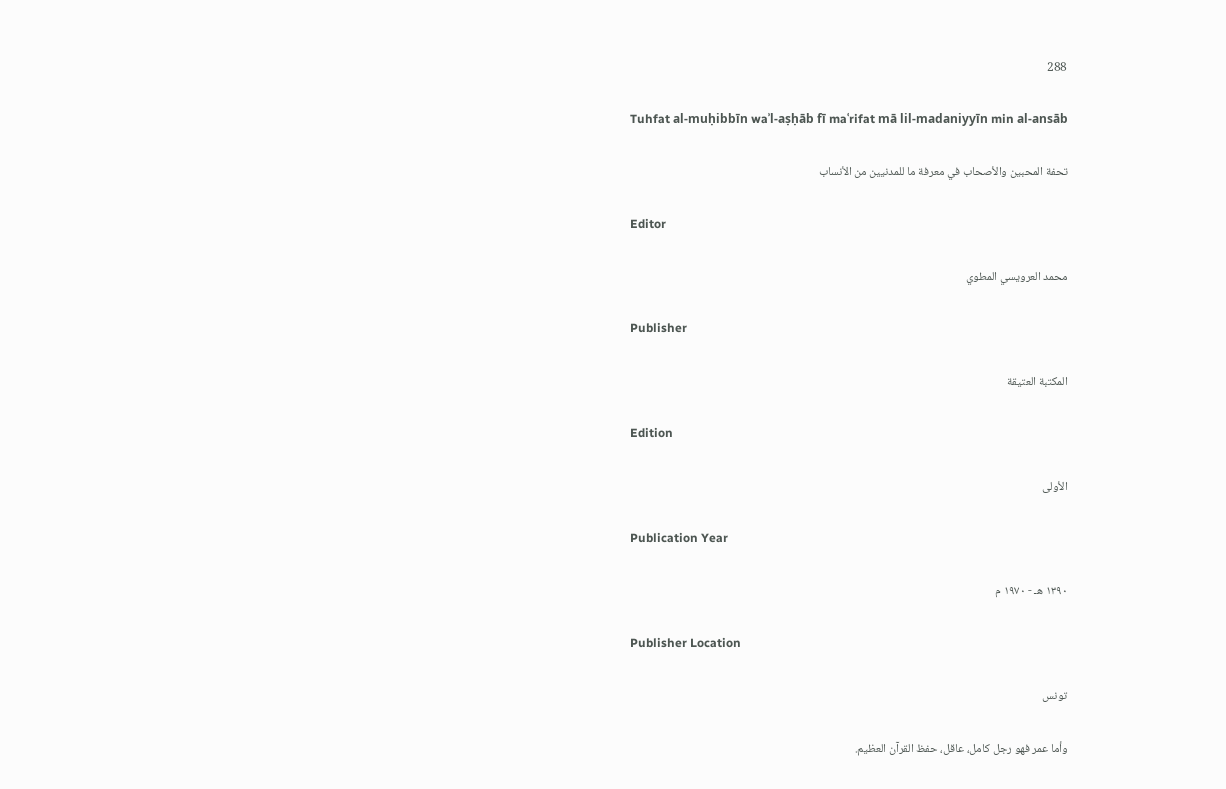288

Tuhfat al-muḥibbīn waʾl-aṣḥāb fī maʿrifat mā lil-madaniyyīn min al-ansāb

تحفة المحبين والأصحاب في معرفة ما للمدنيين من الأنساب

Editor

محمد العرويسي المطوي

Publisher

المكتبة العتيقة

Edition

الأولى

Publication Year

١٣٩٠ هـ - ١٩٧٠ م

Publisher Location

تونس

وأما عمر فهو رجل كامل، عاقل، حفظ القرآن العظيم.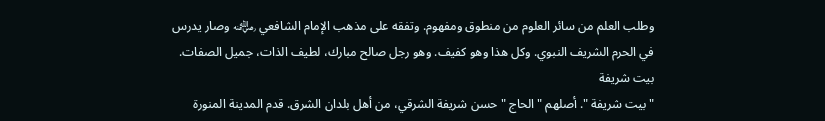وطلب العلم من سائر العلوم من منطوق ومفهوم. وتفقه على مذهب الإمام الشافعي ﵁ وصار يدرس في الحرم الشريف النبوي. وكل هذا وهو كفيف. وهو رجل صالح مبارك، لطيف الذات، جميل الصفات.
بيت شريفة
" بيت شريفة ". أصلهم " الحاج " حسن شريفة الشرقي، من أهل بلدان الشرق. قدم المدينة المنورة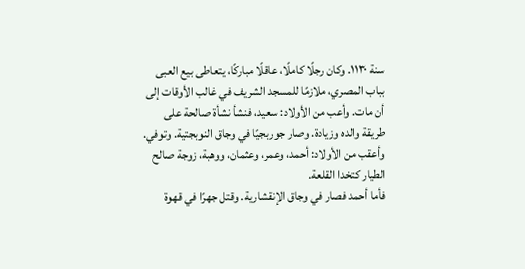سنة ١١٣٠. وكان رجلًا كاملًا، عاقلًا مباركًا، يتعاطى بيع العبى بباب المصري، ملازمًا للمسجد الشريف في غالب الأوقات إلى أن مات. وأعب من الأولاد: سعيد، فنشأ نشأة صالحة على طريقة والده وزيادة. وصار جوربجيًا في وجاق النوبجتية. وتوفي. وأعقب من الأولاد: أحمد، وعمر، وعثمان، ووهبة، زوجة صالح الطيار كتخدا القلعة.
فأما أحمد فصار في وجاق الإنقشارية. وقتل جهرًا في قهوة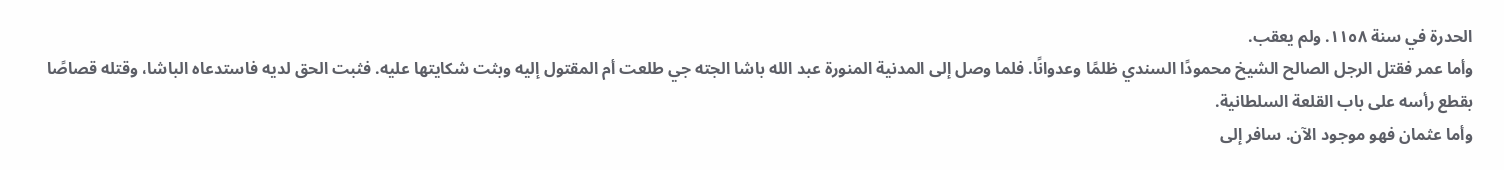الحدرة في سنة ١١٥٨. ولم يعقب.
وأما عمر فقتل الرجل الصالح الشيخ محمودًا السندي ظلمًا وعدوانًا. فلما وصل إلى المدنية المنورة عبد الله باشا الجته جي طلعت أم المقتول إليه وبثت شكايتها عليه. فثبت الحق لديه فاستدعاه الباشا، وقتله قصاصًا بقطع رأسه على باب القلعة السلطانية.
وأما عثمان فهو موجود الآن. سافر إلى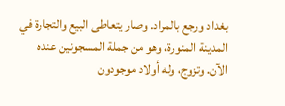بغداد ورجع بالمراد. وصار يتعاطى البيع والتجارة في المدينة المنورة، وهو من جملة المسجونين عنده الآن. وتزوج، وله أولاد موجودون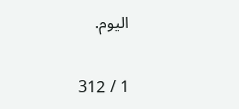اليوم.

1 / 312